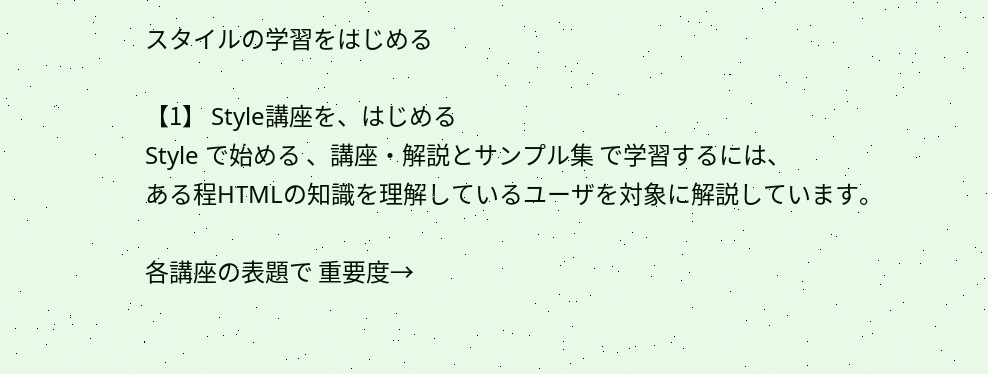スタイルの学習をはじめる

【1】 Style講座を、はじめる
Style で始める 、講座・解説とサンプル集 で学習するには、
ある程HTMLの知識を理解しているユーザを対象に解説しています。

各講座の表題で 重要度→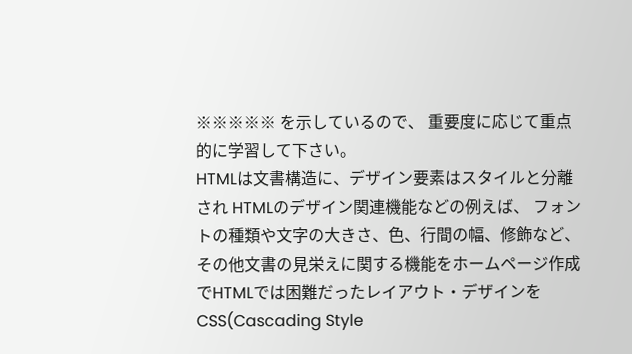※※※※※ を示しているので、 重要度に応じて重点的に学習して下さい。
HTMLは文書構造に、デザイン要素はスタイルと分離され HTMLのデザイン関連機能などの例えば、 フォントの種類や文字の大きさ、色、行間の幅、修飾など、その他文書の見栄えに関する機能をホームページ作成でHTMLでは困難だったレイアウト・デザインを CSS(Cascading Style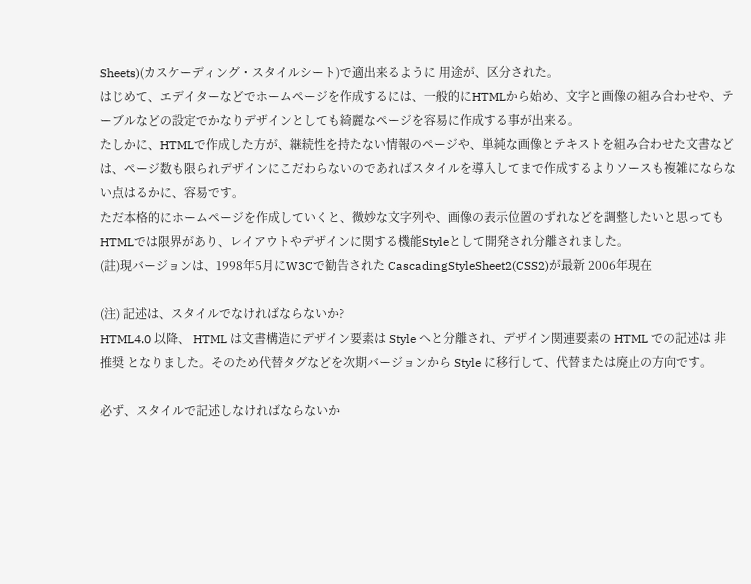Sheets)(カスケーディング・スタイルシート)で適出来るように 用途が、区分された。
はじめて、エデイターなどでホームページを作成するには、一般的にHTMLから始め、文字と画像の組み合わせや、テーブルなどの設定でかなりデザインとしても綺麗なページを容易に作成する事が出来る。
たしかに、HTMLで作成した方が、継続性を持たない情報のページや、単純な画像とテキストを組み合わせた文書などは、ページ数も限られデザインにこだわらないのであればスタイルを導入してまで作成するよりソースも複雑にならない点はるかに、容易です。
ただ本格的にホームページを作成していくと、微妙な文字列や、画像の表示位置のずれなどを調整したいと思ってもHTMLでは限界があり、レイアウトやデザインに関する機能Styleとして開発され分離されました。
(註)現バージョンは、1998年5月にW3Cで勧告された CascadingStyleSheet2(CSS2)が最新 2006年現在

(注) 記述は、スタイルでなければならないか?
HTML4.0 以降、 HTML は文書構造にデザイン要素は Style へと分離され、デザイン関連要素の HTML での記述は 非推奨 となりました。そのため代替タグなどを次期バージョンから Style に移行して、代替または廃止の方向です。

必ず、スタイルで記述しなければならないか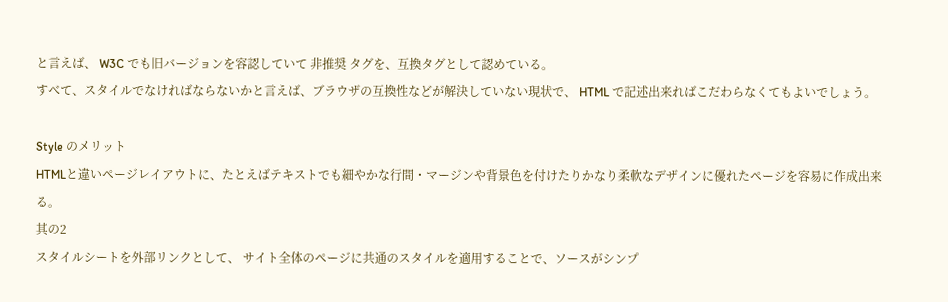と言えば、 W3C でも旧バージョンを容認していて 非推奨 タグを、互換タグとして認めている。
すべて、スタイルでなければならないかと言えば、ブラウザの互換性などが解決していない現状で、 HTML で記述出来ればこだわらなくてもよいでしょう。

Style のメリット
HTMLと違いページレイアウトに、たとえばテキストでも細やかな行間・マージンや背景色を付けたりかなり柔軟なデザインに優れたページを容易に作成出来る。
其の2
スタイルシートを外部リンクとして、 サイト全体のページに共通のスタイルを適用することで、ソースがシンプ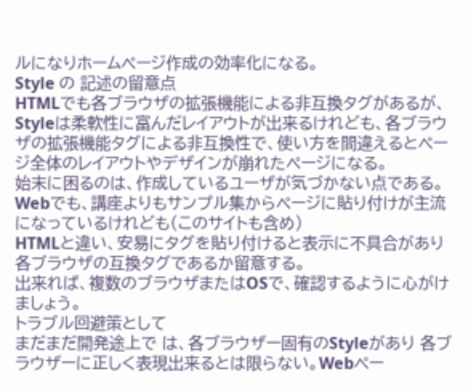ルになりホームページ作成の効率化になる。
Style の 記述の留意点
HTMLでも各ブラウザの拡張機能による非互換タグがあるが、 Styleは柔軟性に富んだレイアウトが出来るけれども、各ブラウザの拡張機能タグによる非互換性で、使い方を間違えるとページ全体のレイアウトやデザインが崩れたページになる。
始末に困るのは、作成しているユーザが気づかない点である。
Webでも、講座よりもサンプル集からページに貼り付けが主流になっているけれども(このサイトも含め)
HTMLと違い、安易にタグを貼り付けると表示に不具合があり各ブラウザの互換タグであるか留意する。
出来れば、複数のブラウザまたはOSで、確認するように心がけましょう。
トラブル回避策として
まだまだ開発途上で は、各ブラウザー固有のStyleがあり 各ブラウザーに正しく表現出来るとは限らない。Webペー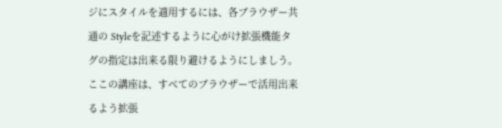ジにスタイルを適用するには、各ブラウザー共通の Styleを記述するように心がけ拡張機能タグの指定は出来る限り避けるようにしましう。
ここの講座は、すべてのブラウザーで活用出来るよう拡張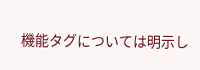機能タグについては明示し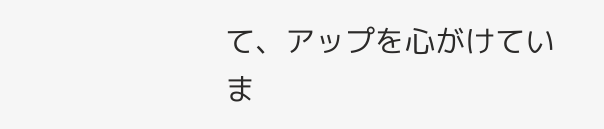て、アップを心がけていま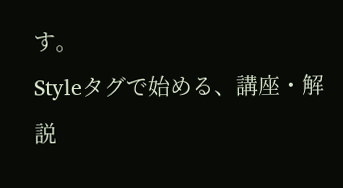す。
Styleタグで始める、講座・解説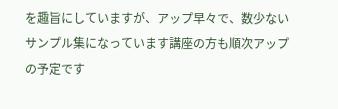を趣旨にしていますが、アップ早々で、数少ないサンプル集になっています講座の方も順次アップの予定です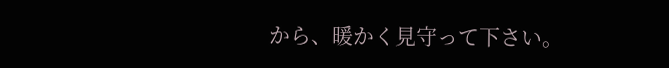から、暖かく見守って下さい。